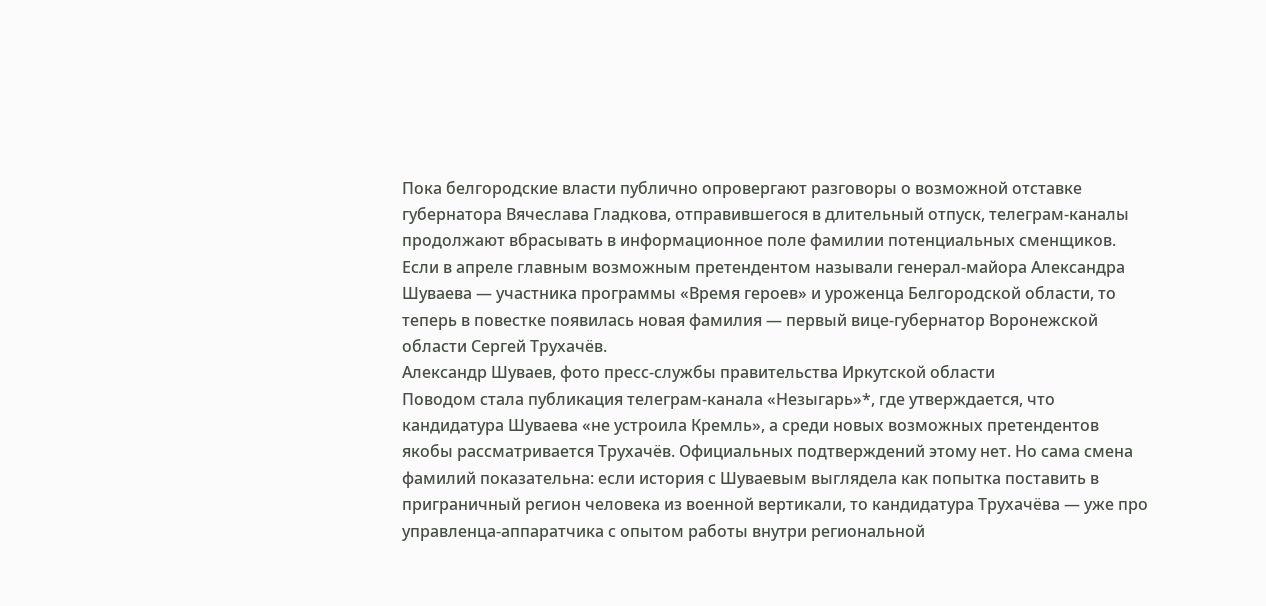Пока белгородские власти публично опровергают разговоры о возможной отставке губернатора Вячеслава Гладкова, отправившегося в длительный отпуск, телеграм-каналы продолжают вбрасывать в информационное поле фамилии потенциальных сменщиков. Если в апреле главным возможным претендентом называли генерал-майора Александра Шуваева — участника программы «Время героев» и уроженца Белгородской области, то теперь в повестке появилась новая фамилия — первый вице-губернатор Воронежской области Сергей Трухачёв.
Александр Шуваев, фото пресс-службы правительства Иркутской области
Поводом стала публикация телеграм-канала «Незыгарь»*, где утверждается, что кандидатура Шуваева «не устроила Кремль», а среди новых возможных претендентов якобы рассматривается Трухачёв. Официальных подтверждений этому нет. Но сама смена фамилий показательна: если история с Шуваевым выглядела как попытка поставить в приграничный регион человека из военной вертикали, то кандидатура Трухачёва — уже про управленца-аппаратчика с опытом работы внутри региональной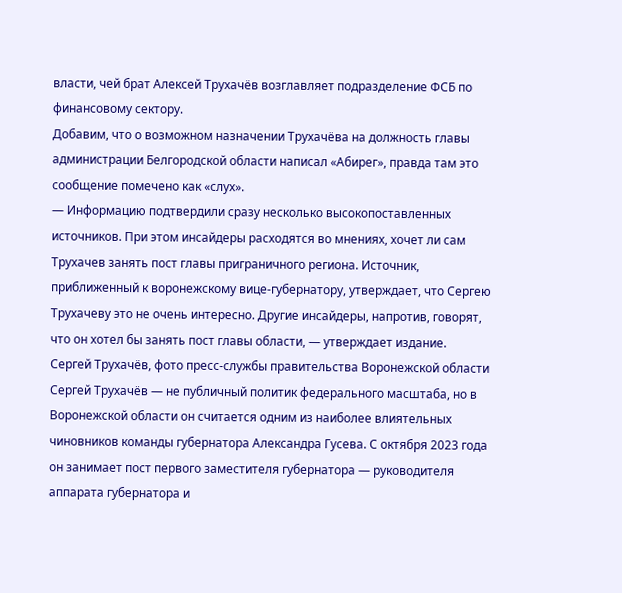власти, чей брат Алексей Трухачёв возглавляет подразделение ФСБ по финансовому сектору.
Добавим, что о возможном назначении Трухачёва на должность главы администрации Белгородской области написал «Абирег», правда там это сообщение помечено как «слух».
— Информацию подтвердили сразу несколько высокопоставленных источников. При этом инсайдеры расходятся во мнениях, хочет ли сам Трухачев занять пост главы приграничного региона. Источник, приближенный к воронежскому вице-губернатору, утверждает, что Сергею Трухачеву это не очень интересно. Другие инсайдеры, напротив, говорят, что он хотел бы занять пост главы области, — утверждает издание.
Сергей Трухачёв, фото пресс-службы правительства Воронежской области
Сергей Трухачёв — не публичный политик федерального масштаба, но в Воронежской области он считается одним из наиболее влиятельных чиновников команды губернатора Александра Гусева. С октября 2023 года он занимает пост первого заместителя губернатора — руководителя аппарата губернатора и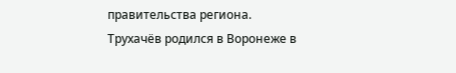правительства региона.
Трухачёв родился в Воронеже в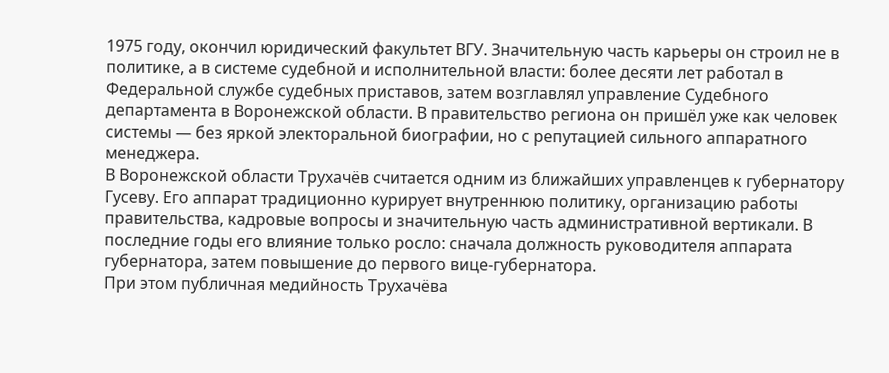1975 году, окончил юридический факультет ВГУ. Значительную часть карьеры он строил не в политике, а в системе судебной и исполнительной власти: более десяти лет работал в Федеральной службе судебных приставов, затем возглавлял управление Судебного департамента в Воронежской области. В правительство региона он пришёл уже как человек системы — без яркой электоральной биографии, но с репутацией сильного аппаратного менеджера.
В Воронежской области Трухачёв считается одним из ближайших управленцев к губернатору Гусеву. Его аппарат традиционно курирует внутреннюю политику, организацию работы правительства, кадровые вопросы и значительную часть административной вертикали. В последние годы его влияние только росло: сначала должность руководителя аппарата губернатора, затем повышение до первого вице-губернатора.
При этом публичная медийность Трухачёва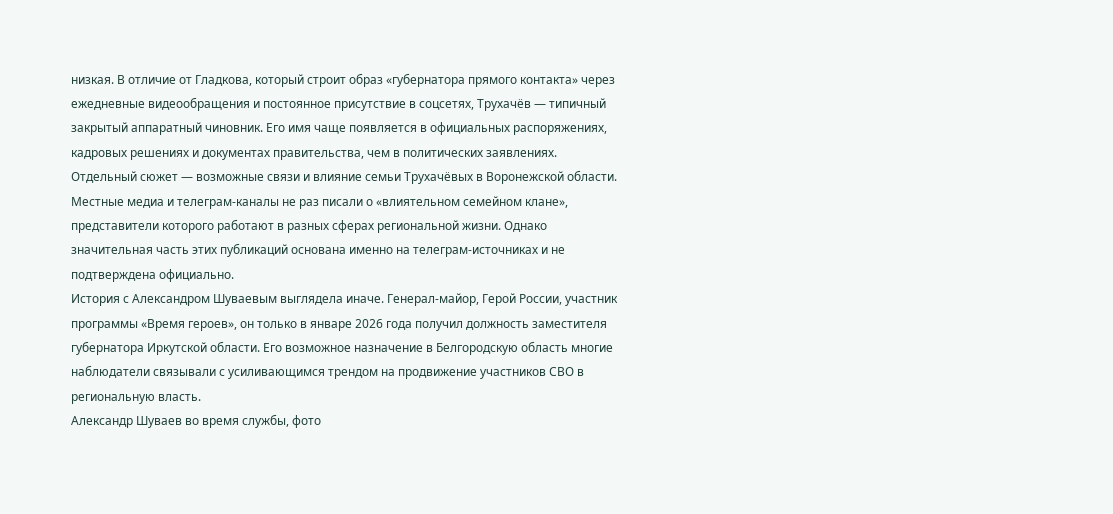низкая. В отличие от Гладкова, который строит образ «губернатора прямого контакта» через ежедневные видеообращения и постоянное присутствие в соцсетях, Трухачёв — типичный закрытый аппаратный чиновник. Его имя чаще появляется в официальных распоряжениях, кадровых решениях и документах правительства, чем в политических заявлениях. Отдельный сюжет — возможные связи и влияние семьи Трухачёвых в Воронежской области. Местные медиа и телеграм-каналы не раз писали о «влиятельном семейном клане», представители которого работают в разных сферах региональной жизни. Однако значительная часть этих публикаций основана именно на телеграм-источниках и не подтверждена официально.
История с Александром Шуваевым выглядела иначе. Генерал-майор, Герой России, участник программы «Время героев», он только в январе 2026 года получил должность заместителя губернатора Иркутской области. Его возможное назначение в Белгородскую область многие наблюдатели связывали с усиливающимся трендом на продвижение участников СВО в региональную власть.
Александр Шуваев во время службы, фото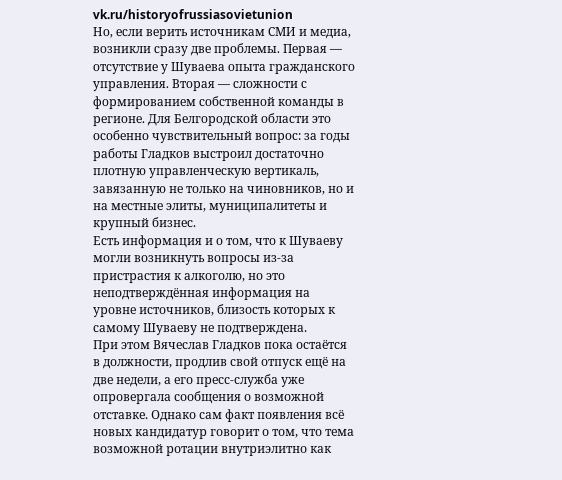vk.ru/historyofrussiasovietunion
Но, если верить источникам СМИ и медиа, возникли сразу две проблемы. Первая — отсутствие у Шуваева опыта гражданского управления. Вторая — сложности с формированием собственной команды в регионе. Для Белгородской области это особенно чувствительный вопрос: за годы работы Гладков выстроил достаточно плотную управленческую вертикаль, завязанную не только на чиновников, но и на местные элиты, муниципалитеты и крупный бизнес.
Есть информация и о том, что к Шуваеву могли возникнуть вопросы из-за пристрастия к алкоголю, но это неподтверждённая информация на уровне источников, близость которых к самому Шуваеву не подтверждена.
При этом Вячеслав Гладков пока остаётся в должности, продлив свой отпуск ещё на две недели, а его пресс-служба уже опровергала сообщения о возможной отставке. Однако сам факт появления всё новых кандидатур говорит о том, что тема возможной ротации внутриэлитно как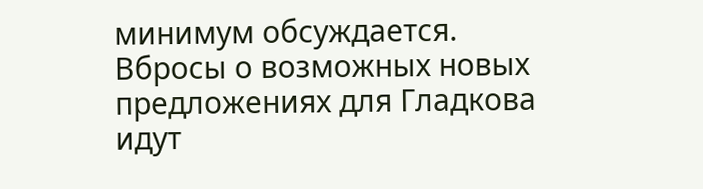минимум обсуждается. Вбросы о возможных новых предложениях для Гладкова идут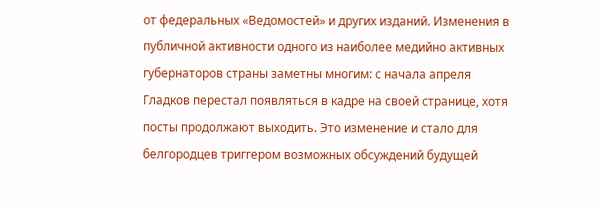от федеральных «Ведомостей» и других изданий. Изменения в публичной активности одного из наиболее медийно активных губернаторов страны заметны многим: с начала апреля Гладков перестал появляться в кадре на своей странице, хотя посты продолжают выходить. Это изменение и стало для белгородцев триггером возможных обсуждений будущей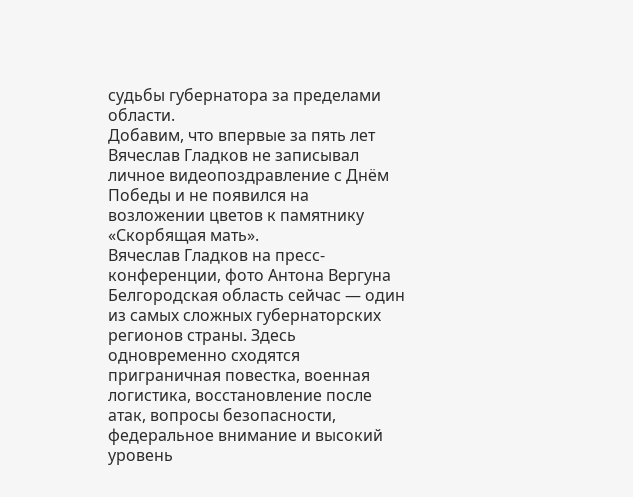судьбы губернатора за пределами области.
Добавим, что впервые за пять лет Вячеслав Гладков не записывал личное видеопоздравление с Днём Победы и не появился на возложении цветов к памятнику «Скорбящая мать».
Вячеслав Гладков на пресс-конференции, фото Антона Вергуна
Белгородская область сейчас — один из самых сложных губернаторских регионов страны. Здесь одновременно сходятся приграничная повестка, военная логистика, восстановление после атак, вопросы безопасности, федеральное внимание и высокий уровень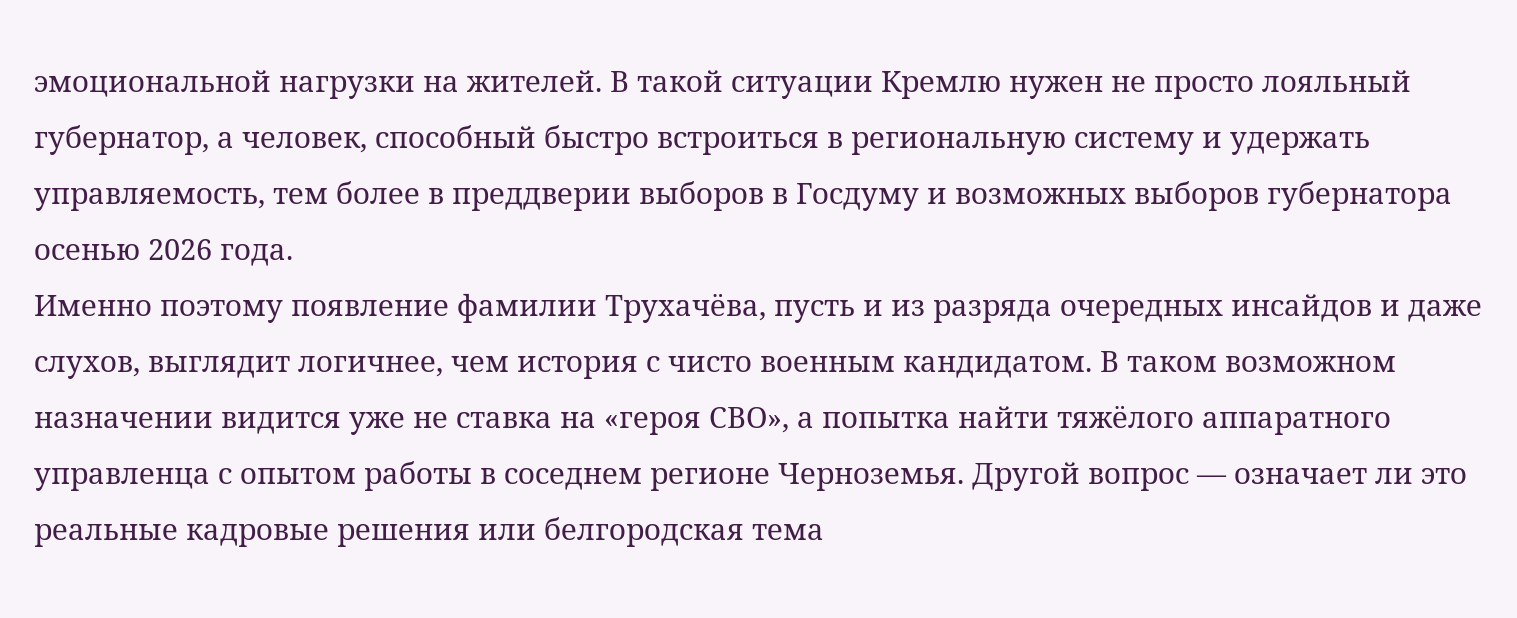эмоциональной нагрузки на жителей. В такой ситуации Кремлю нужен не просто лояльный губернатор, а человек, способный быстро встроиться в региональную систему и удержать управляемость, тем более в преддверии выборов в Госдуму и возможных выборов губернатора осенью 2026 года.
Именно поэтому появление фамилии Трухачёва, пусть и из разряда очередных инсайдов и даже слухов, выглядит логичнее, чем история с чисто военным кандидатом. В таком возможном назначении видится уже не ставка на «героя СВО», а попытка найти тяжёлого аппаратного управленца с опытом работы в соседнем регионе Черноземья. Другой вопрос — означает ли это реальные кадровые решения или белгородская тема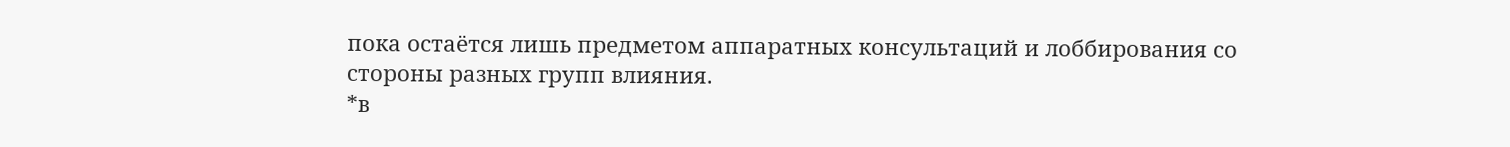пока остаётся лишь предметом аппаратных консультаций и лоббирования со стороны разных групп влияния.
*в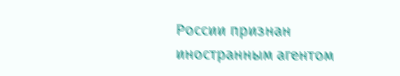России признан иностранным агентом